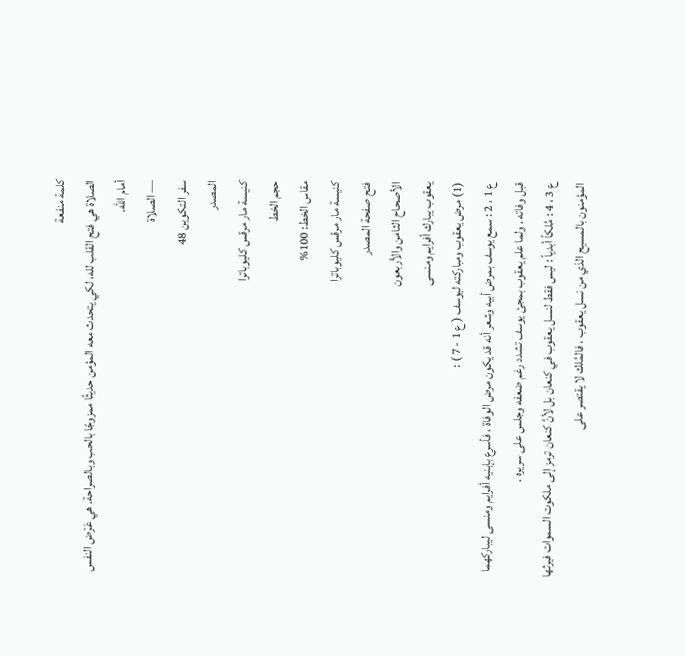كلمة منفعة
الصلاة هي فتح القلب لله، لكي يتحدث معه المؤمن حديثًا ممزوجًا بالحب وبالصراحة. هي عَرْض النفس أمام الله.
— الصلاة
سفر التكوين 48
المصدر
كنيسة مار مرقس كليوباترا
حجم الخط
مقاس الخط: 100%
كنيسة مار مرقس كليوباترا
فتح صفحة المصدر
الأصحاح الثامن والأربعون
يعقوب يبارك أفرايم ومنسى
(1) مرض يعقوب ومباركته ليوسف ( ع 1 - 7 ) :
ع 1 ، 2 : سمع يوسف بمرض أبيه وشعر أنه قد يكون مرض الوفاة ، فأسرع بإبنيه أفرايم ومنسى ليباركهما قبل وفاته . ولما علم يعقوب بمجئ يوسف تشدد رغم ضعفه وجلس على سريره .
ع 3 ، 4 : مُلكاً أبدياً : ليس فقط لنسل يعقوب في كنعان بل لأنَّ كنعان ترمز إلى ملكوت السموات فيرثها المؤمنون بالمسيح الذي من نسل يعقوب ، فالمُلك لا يقتصر على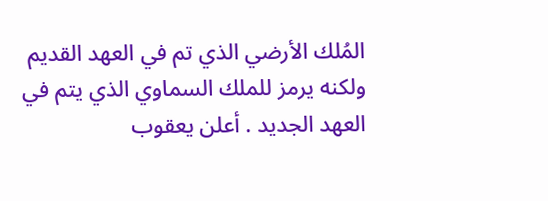المُلك الأرضي الذي تم في العهد القديم ولكنه يرمز للملك السماوي الذي يتم في العهد الجديد . أعلن يعقوب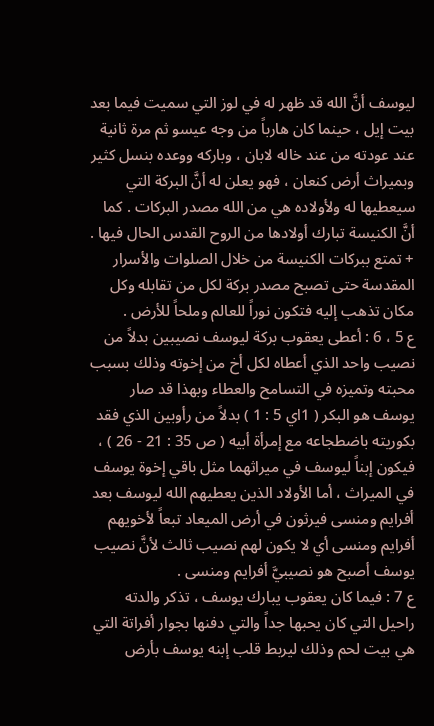ليوسف أنَّ الله قد ظهر له في لوز التي سميت فيما بعد بيت إيل ، حينما كان هارباً من وجه عيسو ثم مرة ثانية عند عودته من عند خاله لابان ، وباركه ووعده بنسل كثير وبميراث أرض كنعان ، فهو يعلن له أنَّ البركة التي سيعطيها له ولأولاده هي من الله مصدر البركات . كما أنَّ الكنيسة تبارك أولادها من الروح القدس الحال فيها .
+ تمتع ببركات الكنيسة من خلال الصلوات والأسرار المقدسة حتى تصبح مصدر بركة لكل من تقابله وكل مكان تذهب إليه فتكون نوراً للعالم وملحاً للأرض .
ع 5 ، 6 : أعطى يعقوب بركة ليوسف نصيبين بدلاً من نصيب واحد الذي أعطاه لكل أخ من إخوته وذلك بسبب محبته وتميزه في التسامح والعطاء وبهذا قد صار يوسف هو البكر ( 1اي 5 : 1 ) بدلاً من رأوبين الذي فقد بكوريته باضطجاعه مع إمرأة أبيه ( ص 35 : 21 - 26 ) ، فيكون إبناً ليوسف في ميراثهما مثل باقي إخوة يوسف في الميراث ، أما الأولاد الذين يعطيهم الله ليوسف بعد أفرايم ومنسى فيرثون في أرض الميعاد تبعاً لأخويهم أفرايم ومنسى أي لا يكون لهم نصيب ثالث لأنَّ نصيب يوسف أصبح هو نصيبيَّ أفرايم ومنسى .
ع 7 : فيما كان يعقوب يبارك يوسف ، تذكر والدته راحيل التي كان يحبها جداً والتي دفنها بجوار أفراتة التي هي بيت لحم وذلك ليربط قلب إبنه يوسف بأرض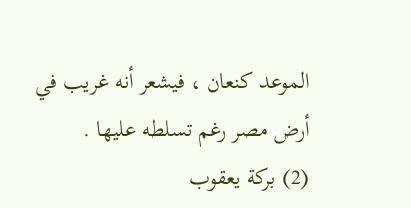الموعد كنعان ، فيشعر أنه غريب في أرض مصر رغم تسلطه عليها .
(2) بركة يعقوب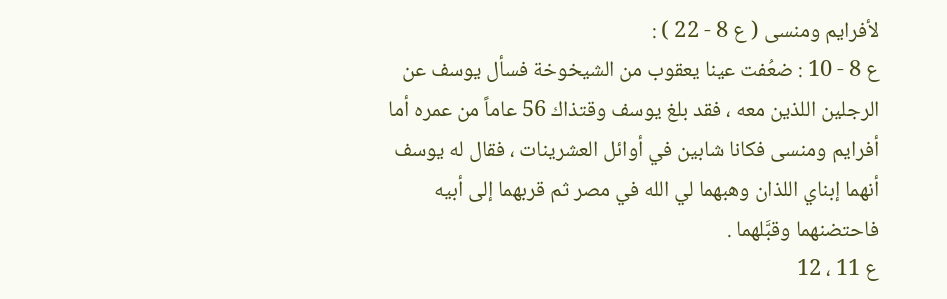لأفرايم ومنسى ( ع 8 - 22 ) :
ع 8 - 10 : ضعُفت عينا يعقوب من الشيخوخة فسأل يوسف عن الرجلين اللذين معه ، فقد بلغ يوسف وقتذاك 56 عاماً من عمره أما أفرايم ومنسى فكانا شابين في أوائل العشرينات ، فقال له يوسف أنهما إبناي اللذان وهبهما لي الله في مصر ثم قربهما إلى أبيه فاحتضنهما وقبَّلهما .
ع 11 ، 12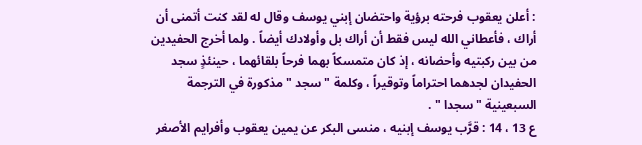: أعلن يعقوب فرحته برؤية واحتضان إبني يوسف وقال له لقد كنت أتمنى أن أراك ، فأعطاني الله ليس فقط أن أراك بل وأولادك أيضاً . ولما أخرج الحفيدين من بين ركبتيه وأحضانه ، إذ كان متمسكاً بهما فرحاً بلقائهما ، حينئذٍ سجد الحفيدان لجدهما احتراماً وتوقيراً ، وكلمة " سجد " مذكورة في الترجمة السبعينية " سجدا " .
ع 13 ، 14 : قرَّب يوسف إبنيه ، منسى البكر عن يمين يعقوب وأفرايم الأصغر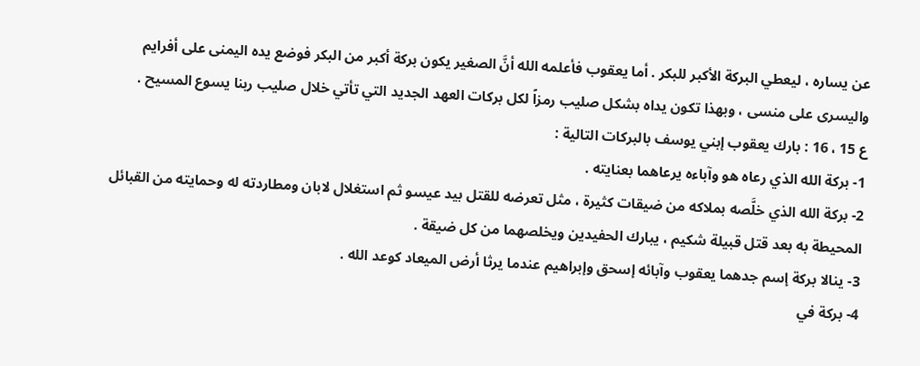عن يساره ، ليعطي البركة الأكبر للبكر . أما يعقوب فأعلمه الله أنَّ الصغير يكون بركة أكبر من البكر فوضع يده اليمنى على أفرايم واليسرى على منسى ، وبهذا تكون يداه بشكل صليب رمزاً لكل بركات العهد الجديد التي تأتي خلال صليب ربنا يسوع المسيح .
ع 15 ، 16 : بارك يعقوب إبني يوسف بالبركات التالية :
1- بركة الله الذي رعاه هو وآباءه يرعاهما بعنايته .
2- بركة الله الذي خلَّصه بملاكه من ضيقات كثيرة ، مثل تعرضه للقتل بيد عيسو ثم استغلال لابان ومطاردته له وحمايته من القبائل المحيطة به بعد قتل قبيلة شكيم ، يبارك الحفيدين ويخلصهما من كل ضيقة .
3- ينالا بركة إسم جدهما يعقوب وآبائه إسحق وإبراهيم عندما يرثا أرض الميعاد كوعد الله .
4- بركة في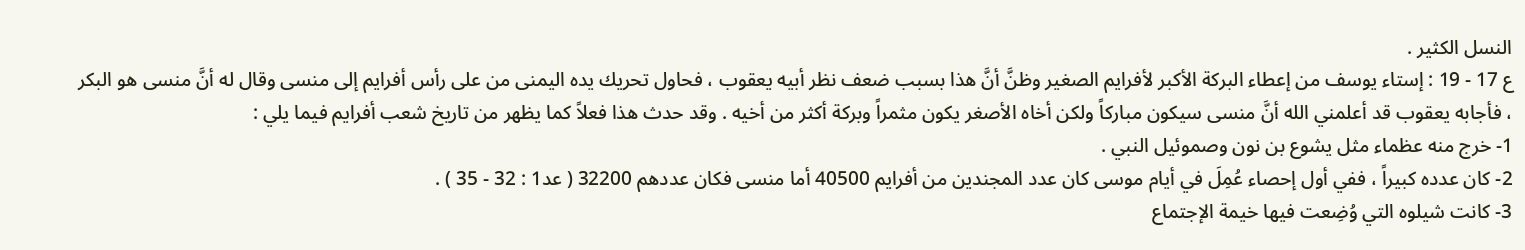النسل الكثير .
ع 17 - 19 : إستاء يوسف من إعطاء البركة الأكبر لأفرايم الصغير وظنَّ أنَّ هذا بسبب ضعف نظر أبيه يعقوب ، فحاول تحريك يده اليمنى من على رأس أفرايم إلى منسى وقال له أنَّ منسى هو البكر ، فأجابه يعقوب قد أعلمني الله أنَّ منسى سيكون مباركاً ولكن أخاه الأصغر يكون مثمراً وبركة أكثر من أخيه . وقد حدث هذا فعلاً كما يظهر من تاريخ شعب أفرايم فيما يلي :
1- خرج منه عظماء مثل يشوع بن نون وصموئيل النبي .
2- كان عدده كبيراً ، ففي أول إحصاء عُمِلَ في أيام موسى كان عدد المجندين من أفرايم 40500 أما منسى فكان عددهم 32200 ( عد1 : 32 - 35 ) .
3- كانت شيلوه التي وُضِعت فيها خيمة الإجتماع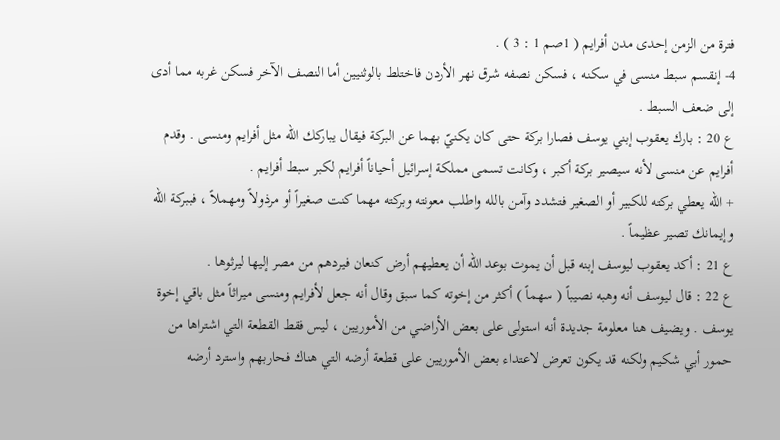فترة من الزمن إحدى مدن أفرايم ( 1صم 1 : 3 ) .
4- إنقسم سبط منسى في سكنه ، فسكن نصفه شرق نهر الأردن فاختلط بالوثنيين أما النصف الآخر فسكن غربه مما أدى إلى ضعف السبط .
ع 20 : بارك يعقوب إبني يوسف فصارا بركة حتى كان يكنيّ بهما عن البركة فيقال يباركك الله مثل أفرايم ومنسى . وقدم أفرايم عن منسى لأنه سيصير بركة أكبر ، وكانت تسمى مملكة إسرائيل أحياناً أفرايم لكبر سبط أفرايم .
+ الله يعطي بركته للكبير أو الصغير فتشدد وآمن بالله واطلب معونته وبركته مهما كنت صغيراً أو مرذولاً ومهملاً ، فببركة الله وإيمانك تصير عظيماً .
ع 21 : أكد يعقوب ليوسف إبنه قبل أن يموت بوعد الله أن يعطيهم أرض كنعان فيردهم من مصر إليها ليرثوها .
ع 22 : قال ليوسف أنه وهبه نصيباً ( سهماً ) أكثر من إخوته كما سبق وقال أنه جعل لأفرايم ومنسى ميراثاً مثل باقي إخوة يوسف . ويضيف هنا معلومة جديدة أنه استولى على بعض الأراضي من الأموريين ، ليس فقط القطعة التي اشتراها من حمور أبي شكيم ولكنه قد يكون تعرض لاعتداء بعض الأموريين على قطعة أرضه التي هناك فحاربهم واسترد أرضه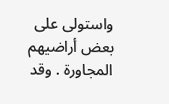واستولى على بعض أراضيهم المجاورة . وقد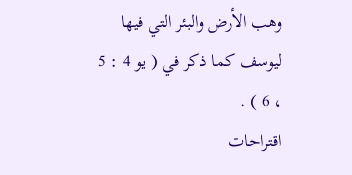وهب الأرض والبئر التي فيها ليوسف كما ذكر في ( يو 4 : 5 ، 6 ) .
اقتراحات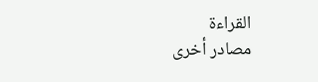القراءة
مصادر أخرى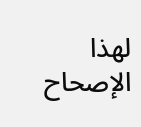لهذا الإصحاح